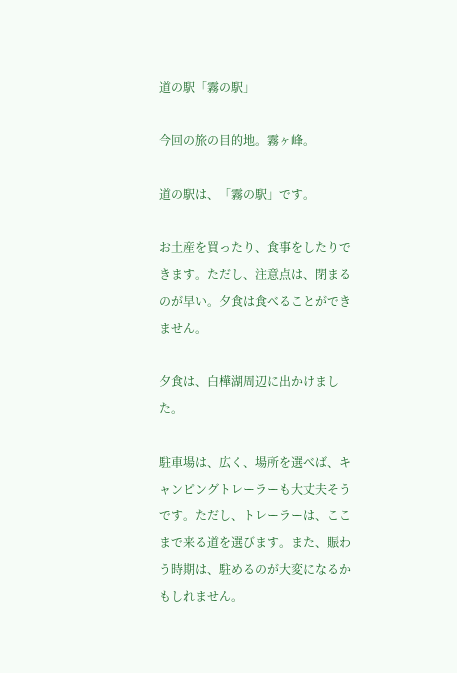道の駅「霧の駅」

今回の旅の目的地。霧ヶ峰。

道の駅は、「霧の駅」です。

お土産を買ったり、食事をしたりできます。ただし、注意点は、閉まるのが早い。夕食は食べることができません。

夕食は、白樺湖周辺に出かけました。

駐車場は、広く、場所を選べば、キャンピングトレーラーも大丈夫そうです。ただし、トレーラーは、ここまで来る道を選びます。また、賑わう時期は、駐めるのが大変になるかもしれません。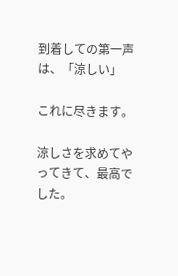到着しての第一声は、「涼しい」

これに尽きます。

涼しさを求めてやってきて、最高でした。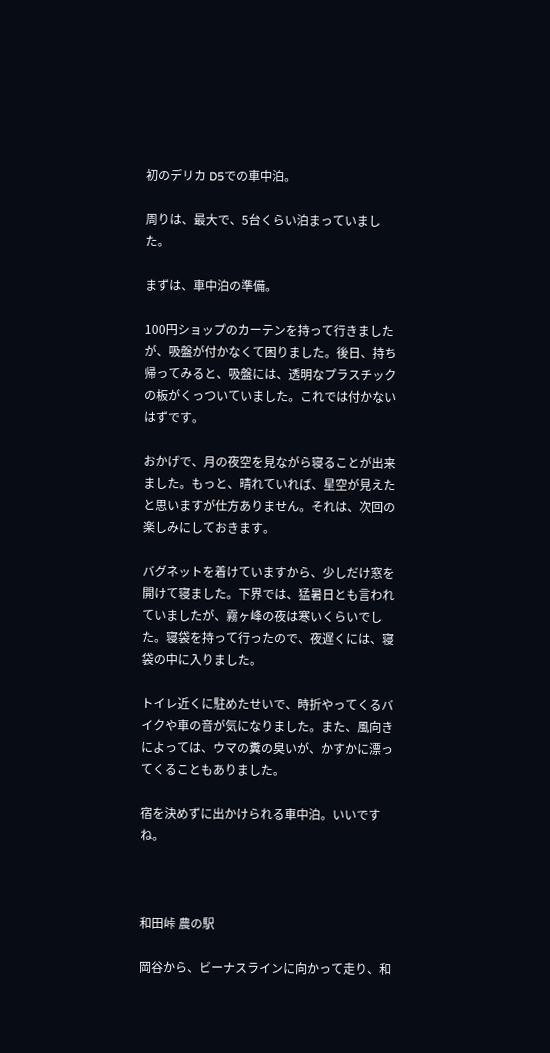初のデリカ D5での車中泊。

周りは、最大で、5台くらい泊まっていました。

まずは、車中泊の準備。

100円ショップのカーテンを持って行きましたが、吸盤が付かなくて困りました。後日、持ち帰ってみると、吸盤には、透明なプラスチックの板がくっついていました。これでは付かないはずです。

おかげで、月の夜空を見ながら寝ることが出来ました。もっと、晴れていれば、星空が見えたと思いますが仕方ありません。それは、次回の楽しみにしておきます。

バグネットを着けていますから、少しだけ窓を開けて寝ました。下界では、猛暑日とも言われていましたが、霧ヶ峰の夜は寒いくらいでした。寝袋を持って行ったので、夜遅くには、寝袋の中に入りました。

トイレ近くに駐めたせいで、時折やってくるバイクや車の音が気になりました。また、風向きによっては、ウマの糞の臭いが、かすかに漂ってくることもありました。

宿を決めずに出かけられる車中泊。いいですね。



和田峠 農の駅

岡谷から、ビーナスラインに向かって走り、和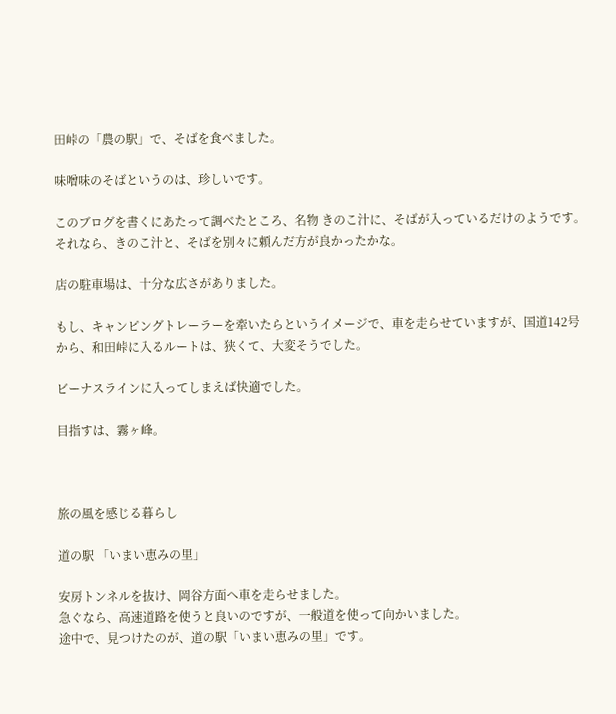田峠の「農の駅」で、そばを食べました。

味噌味のそばというのは、珍しいです。

このブログを書くにあたって調べたところ、名物 きのこ汁に、そばが入っているだけのようです。それなら、きのこ汁と、そばを別々に頼んだ方が良かったかな。

店の駐車場は、十分な広さがありました。

もし、キャンピングトレーラーを牽いたらというイメージで、車を走らせていますが、国道142号から、和田峠に入るルートは、狭くて、大変そうでした。

ビーナスラインに入ってしまえば快適でした。

目指すは、霧ヶ峰。



旅の風を感じる暮らし

道の駅 「いまい恵みの里」

安房トンネルを抜け、岡谷方面へ車を走らせました。
急ぐなら、高速道路を使うと良いのですが、一般道を使って向かいました。
途中で、見つけたのが、道の駅「いまい恵みの里」です。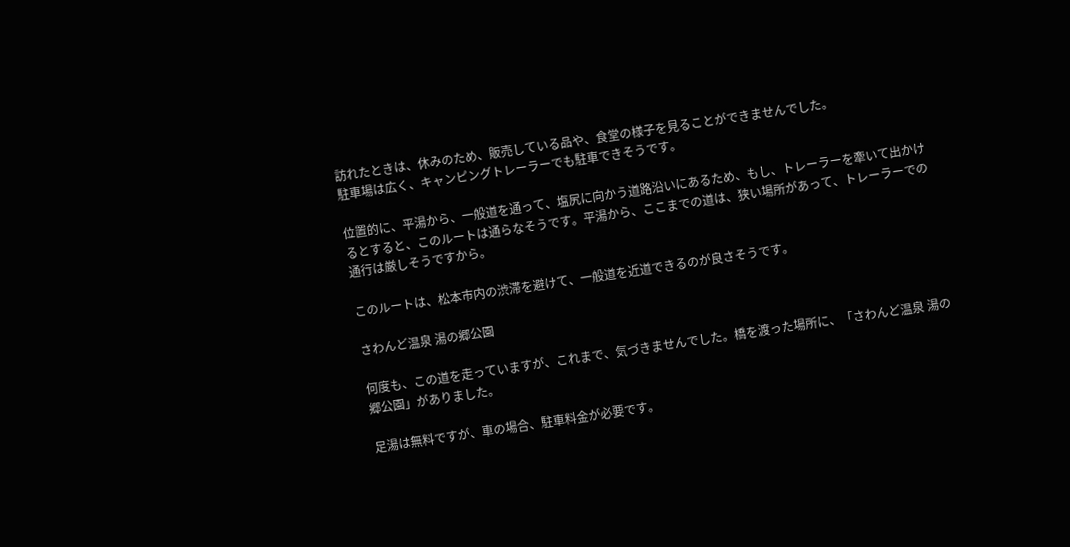訪れたときは、休みのため、販売している品や、食堂の様子を見ることができませんでした。
駐車場は広く、キャンピングトレーラーでも駐車できそうです。

位置的に、平湯から、一般道を通って、塩尻に向かう道路沿いにあるため、もし、トレーラーを牽いて出かけるとすると、このルートは通らなそうです。平湯から、ここまでの道は、狭い場所があって、トレーラーでの通行は厳しそうですから。

このルートは、松本市内の渋滞を避けて、一般道を近道できるのが良さそうです。

さわんど温泉 湯の郷公園

何度も、この道を走っていますが、これまで、気づきませんでした。橋を渡った場所に、「さわんど温泉 湯の郷公園」がありました。

足湯は無料ですが、車の場合、駐車料金が必要です。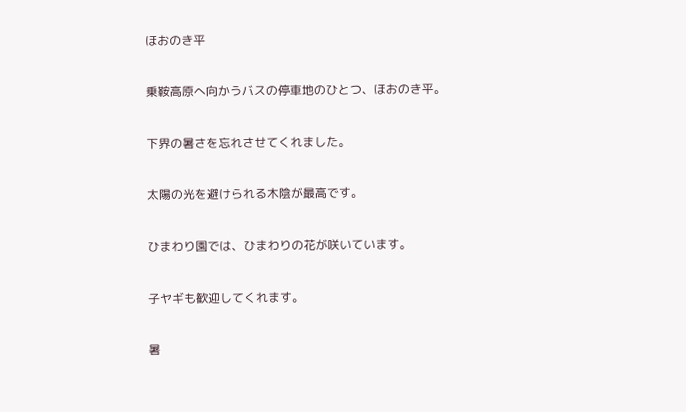ほおのき平

乗鞍高原へ向かうバスの停車地のひとつ、ほおのき平。

下界の暑さを忘れさせてくれました。

太陽の光を避けられる木陰が最高です。

ひまわり園では、ひまわりの花が咲いています。

子ヤギも歓迎してくれます。

暑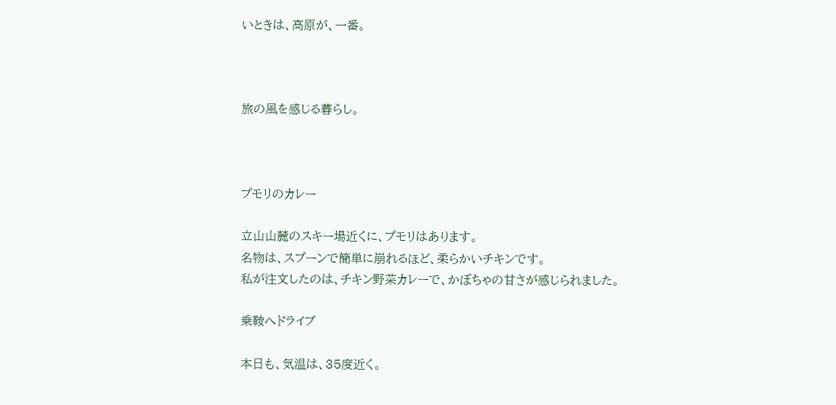いときは、高原が、一番。



旅の風を感じる暮らし。



プモリのカレー

立山山麓のスキー場近くに、プモリはあります。
名物は、スプーンで簡単に崩れるほど、柔らかいチキンです。
私が注文したのは、チキン野菜カレーで、かぼちゃの甘さが感じられました。

乗鞍へドライブ

本日も、気温は、35度近く。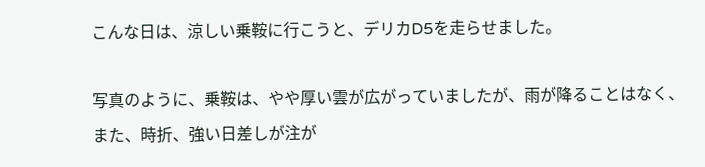こんな日は、涼しい乗鞍に行こうと、デリカD5を走らせました。

写真のように、乗鞍は、やや厚い雲が広がっていましたが、雨が降ることはなく、また、時折、強い日差しが注が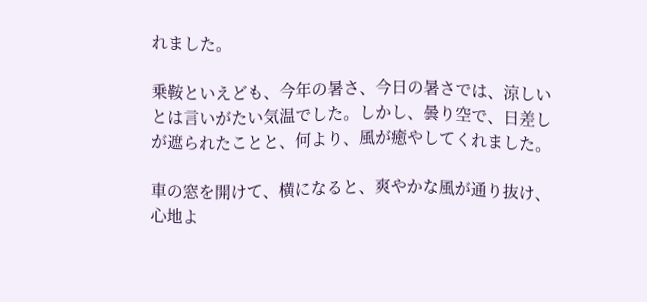れました。

乗鞍といえども、今年の暑さ、今日の暑さでは、涼しいとは言いがたい気温でした。しかし、曇り空で、日差しが遮られたことと、何より、風が癒やしてくれました。

車の窓を開けて、横になると、爽やかな風が通り抜け、心地よ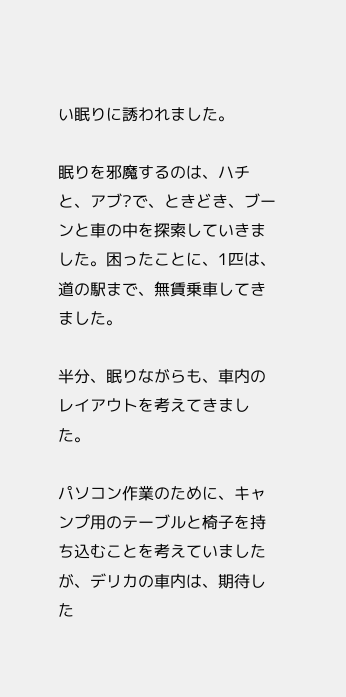い眠りに誘われました。

眠りを邪魔するのは、ハチと、アブ?で、ときどき、ブーンと車の中を探索していきました。困ったことに、1匹は、道の駅まで、無賃乗車してきました。

半分、眠りながらも、車内のレイアウトを考えてきました。

パソコン作業のために、キャンプ用のテーブルと椅子を持ち込むことを考えていましたが、デリカの車内は、期待した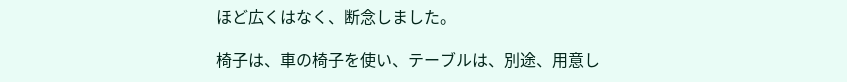ほど広くはなく、断念しました。

椅子は、車の椅子を使い、テーブルは、別途、用意し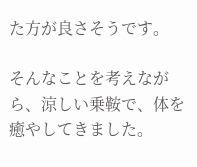た方が良さそうです。

そんなことを考えながら、涼しい乗鞍で、体を癒やしてきました。